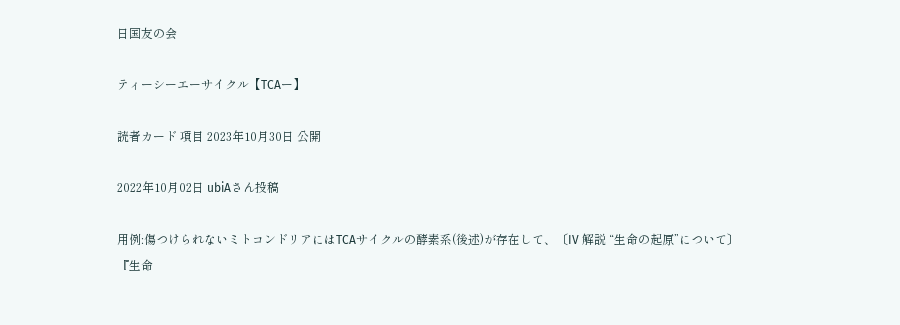日国友の会

ティーシーエーサイクル【TCAー】

読者カード 項目 2023年10月30日 公開

2022年10月02日 ubiAさん投稿

用例:傷つけられないミトコンドリアにはTCAサイクルの酵素系(後述)が存在して、〔IV 解説 “生命の起原”について〕
『生命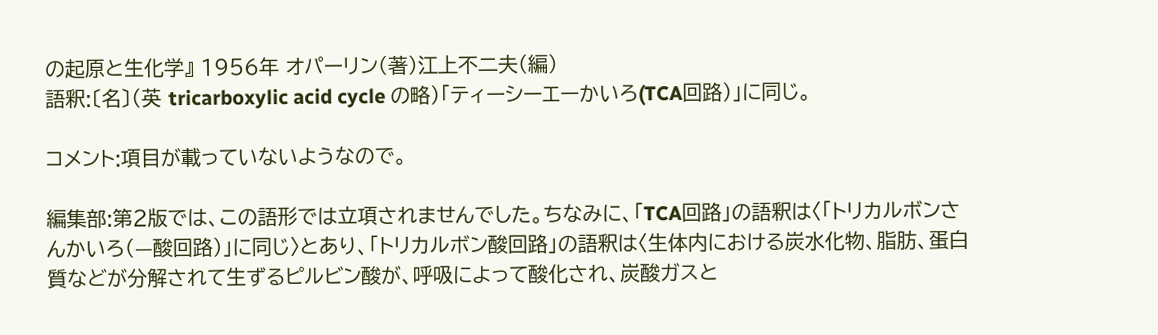の起原と生化学』 1956年 オパーリン(著)江上不二夫(編)
語釈:〔名〕(英 tricarboxylic acid cycle の略)「ティーシーエーかいろ(TCA回路)」に同じ。

コメント:項目が載っていないようなので。

編集部:第2版では、この語形では立項されませんでした。ちなみに、「TCA回路」の語釈は〈「トリカルボンさんかいろ(—酸回路)」に同じ〉とあり、「トリカルボン酸回路」の語釈は〈生体内における炭水化物、脂肪、蛋白質などが分解されて生ずるピルビン酸が、呼吸によって酸化され、炭酸ガスと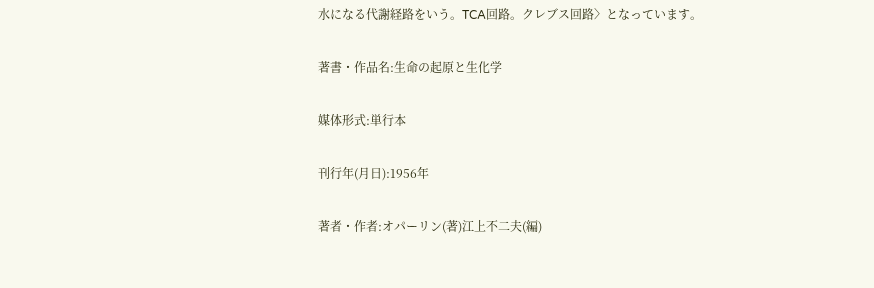水になる代謝経路をいう。TCA回路。クレブス回路〉となっています。

著書・作品名:生命の起原と生化学

媒体形式:単行本

刊行年(月日):1956年

著者・作者:オパーリン(著)江上不二夫(編)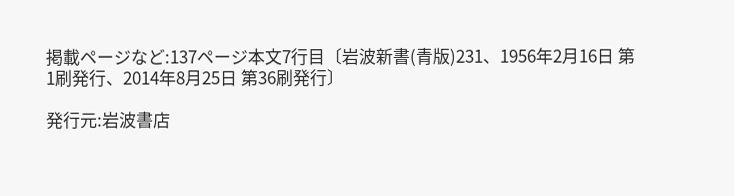掲載ページなど:137ページ本文7行目〔岩波新書(青版)231、1956年2月16日 第1刷発行、2014年8月25日 第36刷発行〕

発行元:岩波書店